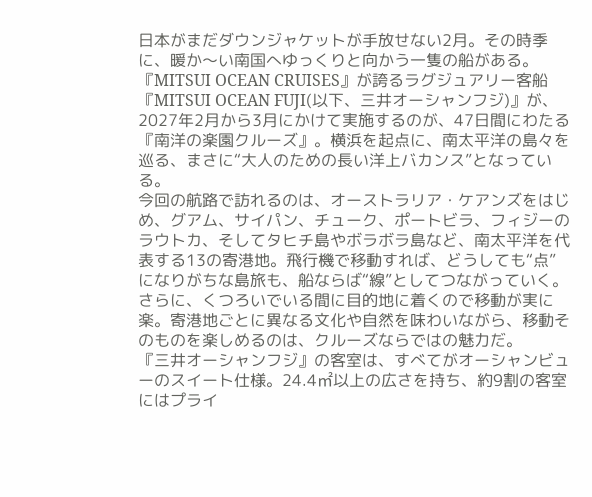日本がまだダウンジャケットが手放せない2月。その時季に、暖か〜い南国へゆっくりと向かう一隻の船がある。『MITSUI OCEAN CRUISES』が誇るラグジュアリー客船『MITSUI OCEAN FUJI(以下、三井オーシャンフジ)』が、2027年2月から3月にかけて実施するのが、47日間にわたる『南洋の楽園クルーズ』。横浜を起点に、南太平洋の島々を巡る、まさに“大人のための長い洋上バカンス”となっている。
今回の航路で訪れるのは、オーストラリア・ケアンズをはじめ、グアム、サイパン、チューク、ポートビラ、フィジーのラウトカ、そしてタヒチ島やボラボラ島など、南太平洋を代表する13の寄港地。飛行機で移動すれば、どうしても“点”になりがちな島旅も、船ならば“線”としてつながっていく。さらに、くつろいでいる間に目的地に着くので移動が実に楽。寄港地ごとに異なる文化や自然を味わいながら、移動そのものを楽しめるのは、クルーズならではの魅力だ。
『三井オーシャンフジ』の客室は、すべてがオーシャンビューのスイート仕様。24.4㎡以上の広さを持ち、約9割の客室にはプライ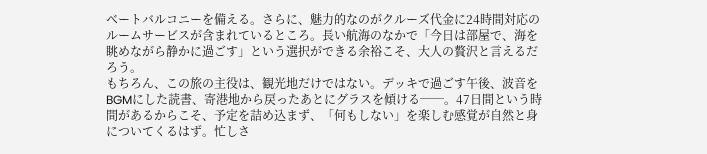ベートバルコニーを備える。さらに、魅力的なのがクルーズ代金に24時間対応のルームサービスが含まれているところ。長い航海のなかで「今日は部屋で、海を眺めながら静かに過ごす」という選択ができる余裕こそ、大人の贅沢と言えるだろう。
もちろん、この旅の主役は、観光地だけではない。デッキで過ごす午後、波音をBGMにした読書、寄港地から戻ったあとにグラスを傾ける──。47日間という時間があるからこそ、予定を詰め込まず、「何もしない」を楽しむ感覚が自然と身についてくるはず。忙しさ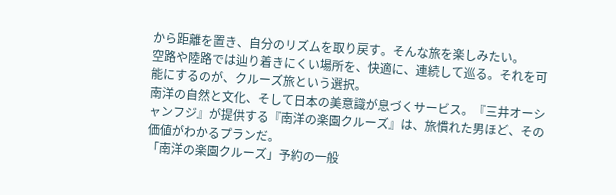から距離を置き、自分のリズムを取り戻す。そんな旅を楽しみたい。
空路や陸路では辿り着きにくい場所を、快適に、連続して巡る。それを可能にするのが、クルーズ旅という選択。
南洋の自然と文化、そして日本の美意識が息づくサービス。『三井オーシャンフジ』が提供する『南洋の楽園クルーズ』は、旅慣れた男ほど、その価値がわかるプランだ。
「南洋の楽園クルーズ」予約の一般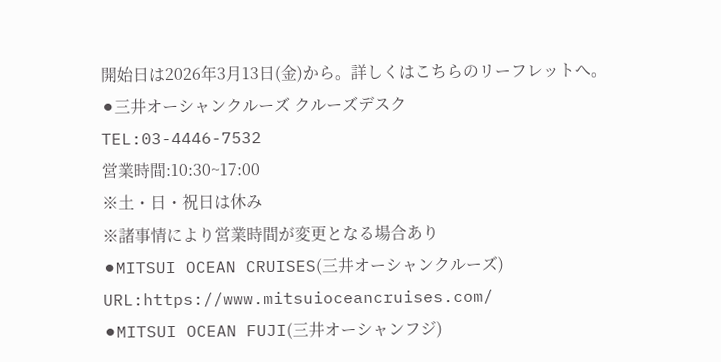開始日は2026年3月13日(金)から。詳しくはこちらのリーフレットへ。
⚫三井オーシャンクルーズ クルーズデスク
TEL:03-4446-7532
営業時間:10:30~17:00
※土・日・祝日は休み
※諸事情により営業時間が変更となる場合あり
⚫MITSUI OCEAN CRUISES(三井オーシャンクルーズ)
URL:https://www.mitsuioceancruises.com/
⚫MITSUI OCEAN FUJI(三井オーシャンフジ)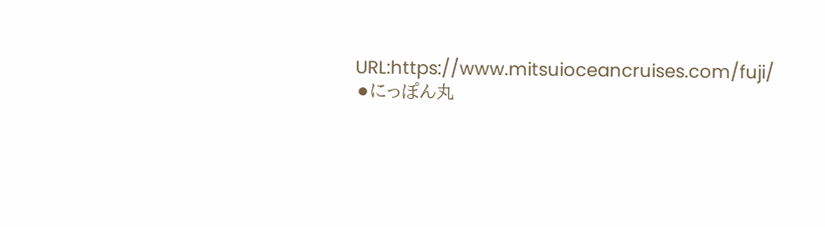URL:https://www.mitsuioceancruises.com/fuji/
⚫にっぽん丸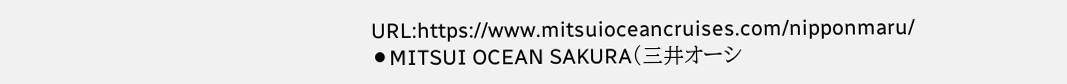URL:https://www.mitsuioceancruises.com/nipponmaru/
⚫MITSUI OCEAN SAKURA(三井オーシ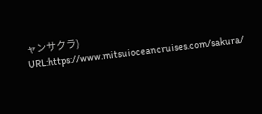ャンサクラ)
URL:https://www.mitsuioceancruises.com/sakura/